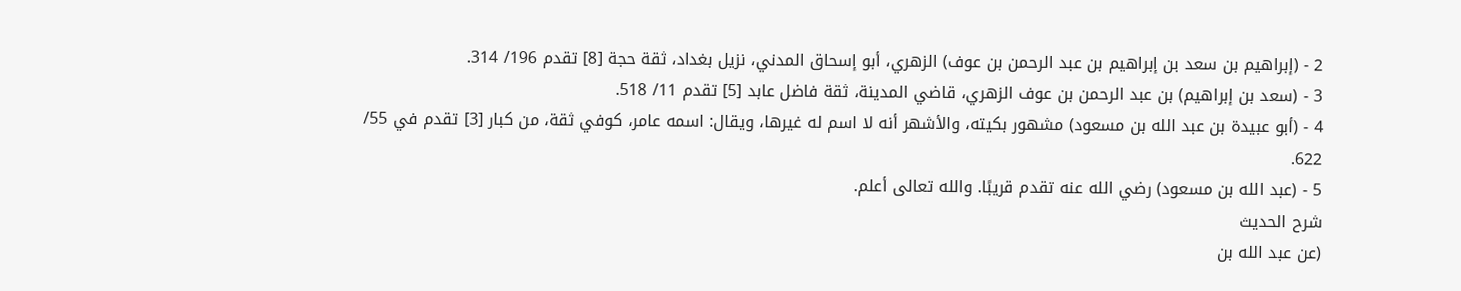2 - (إبراهيم بن سعد بن إبراهيم بن عبد الرحمن بن عوف) الزهري، أبو إسحاق المدني، نزيل بغداد، ثقة حجة [8] تقدم 196/ 314.
3 - (سعد بن إبراهيم) بن عبد الرحمن بن عوف الزهري، قاضي المدينة، ثقة فاضل عابد [5] تقدم 11/ 518.
4 - (أبو عبيدة بن عبد الله بن مسعود) مشهور بكيته، والأشهر أنه لا اسم له غيرها، ويقال: اسمه عامر، كوفي ثقة، من كبار [3] تقدم في 55/ 622.
5 - (عبد الله بن مسعود) رضي الله عنه تقدم قريبًا. والله تعالى أعلم.
شرح الحديث
(عن عبد الله بن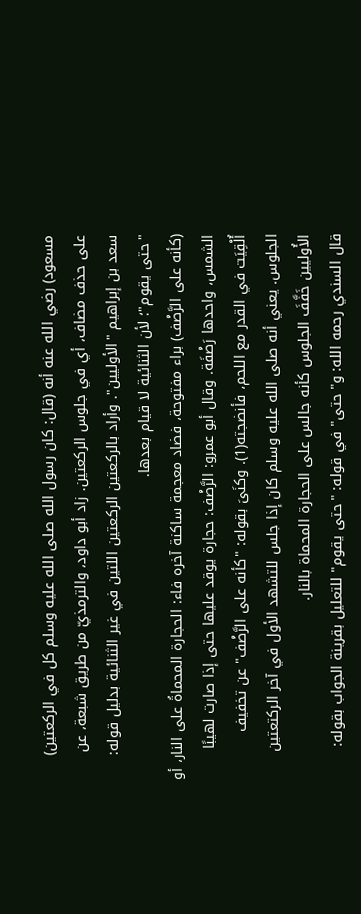مسعود) رضي الله عنه أنه (قال: كان رسول الله صلى الله عليه وسلم كل في الركعتين) على حذف مضاف، أي في جلوس الركعتين. زاد أبو داود، والترمذيّ من طريق شبعة، عن سعد بن إبراهيم "الأوليين". وأراد بالركعتين الركعتين اللتين في غير الثنائية بدليل قوله: "حتى يقوم"؛ لأن الثنائية لا قيام بعدها.
(كأنه على الرَّضْف) براء مفتوحة، فضاد معجمة ساكنة آخره فاء: الحجارة المحماةُ على النار، أو الشمس، واحدها رَضْفَة. وقال أبو عمرو: الرَّضْف: حجارة يوقد عليها حتى إذا صارت لهيبًا أُلْقِيَت في القدر مع اللحم، فأنضجته(1). وكنَىَ بقوله: "كأنه على الرَّضْف" عن تخفيف الجلوس. يعني أنه صلى الله عليه وسلم كان إذا جلس للتشهد الأول في آخر الركتعتين الأُوليين خَفَّفَ الجلوس كأنه جالس على الحجارة المحماة بالنار.
قال السندي رحمه الله: و"حتى" في قوله: "حتى يقوم" للتعليل بقرينة الجواب بقوله: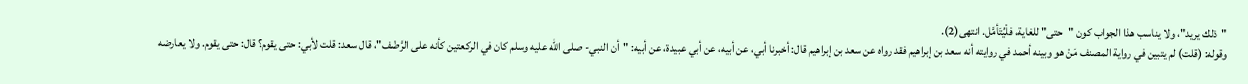"ذلك يريد"، ولا يناسب هذا الجواب كون "حتى" للغاية، فلْيُتَأمَّل. انتهى(2).
وقوله: (قلت) لم يتبين في رواية المصنف مَنْ هو وبينه أحمد في روايته أنه سعد بن إبراهيم فقد رواه عن سعد بن إبراهيم قال: أخبرنا أبي، عن أبيه، عن أبي عبيدة، عن أبيه: "أن النبي- صلى الله عليه وسلم كان في الركعتين كأنه على الرَّضْف"، قال سعد: قلت لأبي: حتى يقوم؟ قال: حتى يقوم. ولا يعارضه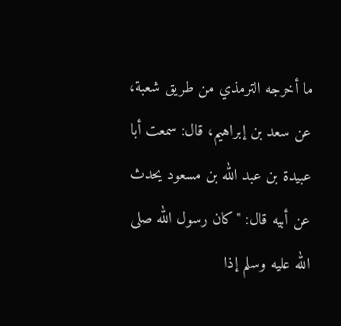ما أخرجه الترمذي من طريق شعبة، عن سعد بن إبراهيم، قال: سمعت أبا عبيدة بن عبد الله بن مسعود يحدث عن أبيه قال: "كان رسول الله صلى الله عليه وسلم إذا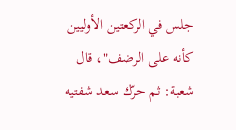جلس في الركعتين الأوليين كأنه على الرضف"، قال شعبة: ثم حرّك سعد شفتيه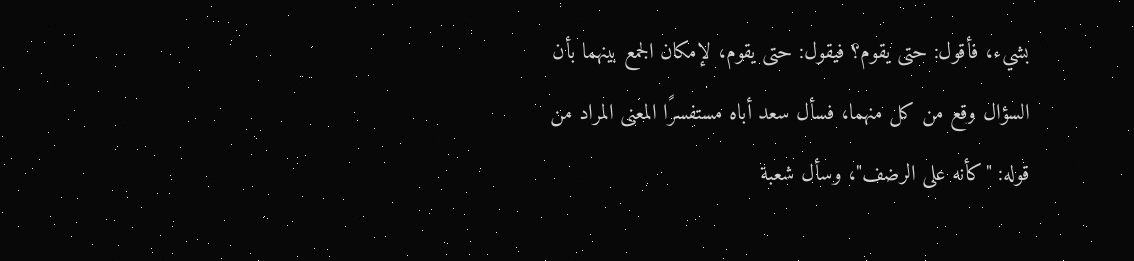بشيء، فأقول: حتى يقوم؟ فيقول: حتى يقوم، لإمكان الجمع بينهما بأن السؤال وقع من كل منهما، فسأل سعد أباه مستفسرًا المعنى المراد من قوله: "كأنه على الرضف"، وسأل شعبة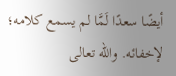أيضًا سعدًا لَمَّا لم يسمع كلامه؛ لإخفائه. والله تعالى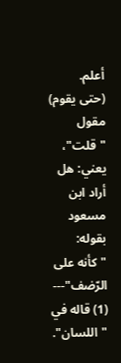أعلم.
(حتى يقوم) مقول "قلت"، يعني: هل أراد ابن مسعود بقوله: "كأنه على الرّضف"---
(1) قاله في "اللسان".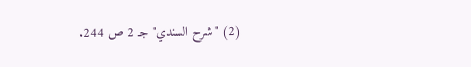(2) "شرح السندي" جـ 2 ص 244.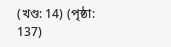(খণ্ড: 14) (পৃষ্ঠা: 137)